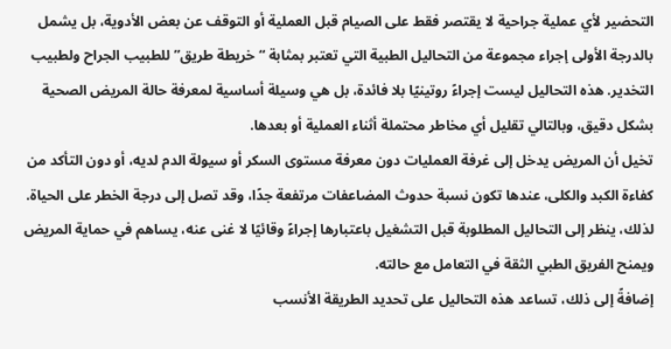التحضير لأي عملية جراحية لا يقتصر فقط على الصيام قبل العملية أو التوقف عن بعض الأدوية، بل يشمل بالدرجة الأولى إجراء مجموعة من التحاليل الطبية التي تعتبر بمثابة “خريطة طريق” للطبيب الجراح ولطبيب التخدير. هذه التحاليل ليست إجراءً روتينيًا بلا فائدة، بل هي وسيلة أساسية لمعرفة حالة المريض الصحية بشكل دقيق، وبالتالي تقليل أي مخاطر محتملة أثناء العملية أو بعدها.
تخيل أن المريض يدخل إلى غرفة العمليات دون معرفة مستوى السكر أو سيولة الدم لديه، أو دون التأكد من كفاءة الكبد والكلى، عندها تكون نسبة حدوث المضاعفات مرتفعة جدًا، وقد تصل إلى درجة الخطر على الحياة. لذلك، ينظر إلى التحاليل المطلوبة قبل التشغيل باعتبارها إجراءً وقائيًا لا غنى عنه، يساهم في حماية المريض ويمنح الفريق الطبي الثقة في التعامل مع حالته.
إضافةً إلى ذلك، تساعد هذه التحاليل على تحديد الطريقة الأنسب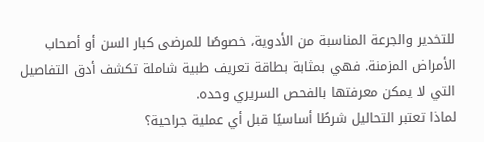للتخدير والجرعة المناسبة من الأدوية، خصوصًا للمرضى كبار السن أو أصحاب الأمراض المزمنة. فهي بمثابة بطاقة تعريف طبية شاملة تكشف أدق التفاصيل التي لا يمكن معرفتها بالفحص السريري وحده.
لماذا تعتبر التحاليل شرطًا أساسيًا قبل أي عملية جراحية؟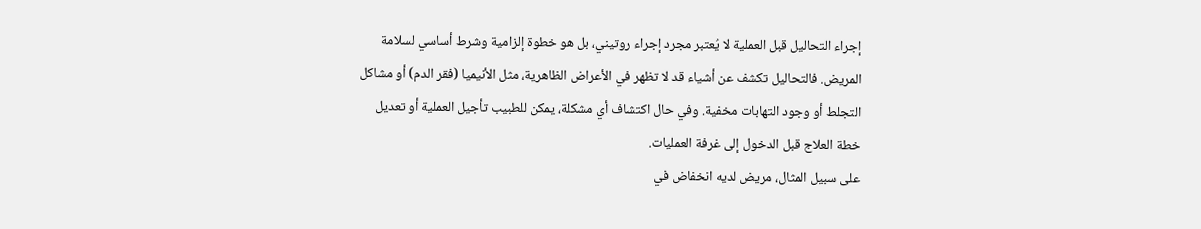إجراء التحاليل قبل العملية لا يُعتبر مجرد إجراء روتيني، بل هو خطوة إلزامية وشرط أساسي لسلامة المريض. فالتحاليل تكشف عن أشياء قد لا تظهر في الأعراض الظاهرية، مثل الأنيميا (فقر الدم) أو مشاكل التجلط أو وجود التهابات مخفية. وفي حال اكتشاف أي مشكلة، يمكن للطبيب تأجيل العملية أو تعديل خطة العلاج قبل الدخول إلى غرفة العمليات.
على سبيل المثال، مريض لديه انخفاض في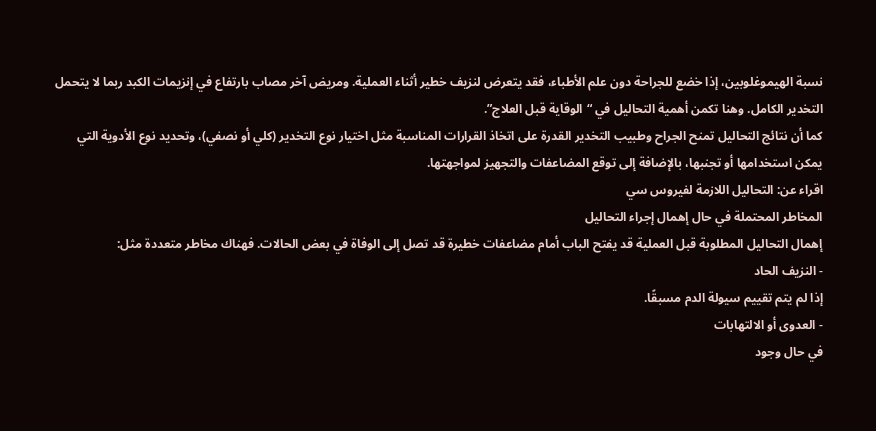نسبة الهيموغلوبين، إذا خضع للجراحة دون علم الأطباء، فقد يتعرض لنزيف خطير أثناء العملية. ومريض آخر مصاب بارتفاع في إنزيمات الكبد ربما لا يتحمل التخدير الكامل. وهنا تكمن أهمية التحاليل في “الوقاية قبل العلاج”.
كما أن نتائج التحاليل تمنح الجراح وطبيب التخدير القدرة على اتخاذ القرارات المناسبة مثل اختيار نوع التخدير (كلي أو نصفي)، وتحديد نوع الأدوية التي يمكن استخدامها أو تجنبها، بالإضافة إلى توقع المضاعفات والتجهيز لمواجهتها.
اقراء عن: التحاليل اللازمة لفيروس سي
المخاطر المحتملة في حال إهمال إجراء التحاليل
إهمال التحاليل المطلوبة قبل العملية قد يفتح الباب أمام مضاعفات خطيرة قد تصل إلى الوفاة في بعض الحالات. فهناك مخاطر متعددة مثل:
- النزيف الحاد
إذا لم يتم تقييم سيولة الدم مسبقًا.
- العدوى أو الالتهابات
في حال وجود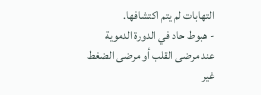التهابات لم يتم اكتشافها.
- هبوط حاد في الدورة الدموية
عند مرضى القلب أو مرضى الضغط غير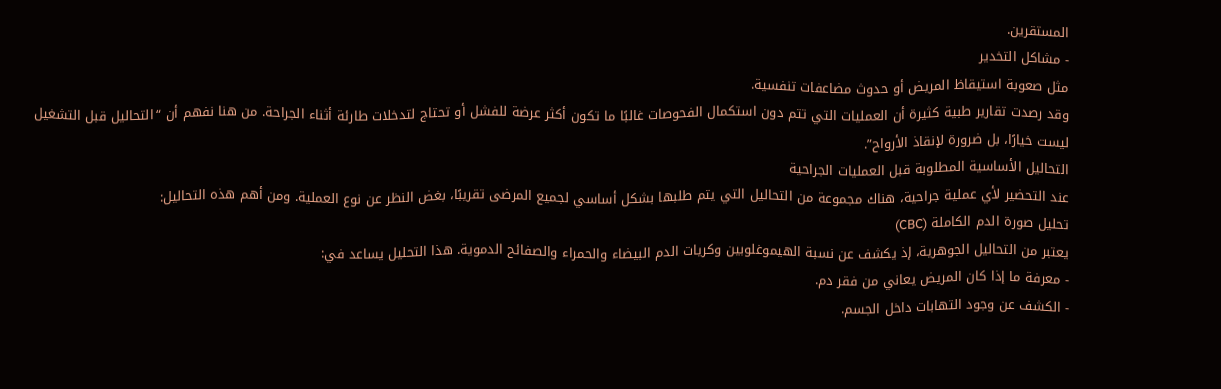المستقرين.
- مشاكل التخدير
مثل صعوبة استيقاظ المريض أو حدوث مضاعفات تنفسية.
وقد رصدت تقارير طبية كثيرة أن العمليات التي تتم دون استكمال الفحوصات غالبًا ما تكون أكثر عرضة للفشل أو تحتاج لتدخلات طارئة أثناء الجراحة. من هنا نفهم أن “التحاليل قبل التشغيل ليست خيارًا، بل ضرورة لإنقاذ الأرواح”.
التحاليل الأساسية المطلوبة قبل العمليات الجراحية
عند التحضير لأي عملية جراحية، هناك مجموعة من التحاليل التي يتم طلبها بشكل أساسي لجميع المرضى تقريبًا، بغض النظر عن نوع العملية. ومن أهم هذه التحاليل:
تحليل صورة الدم الكاملة (CBC)
يعتبر من التحاليل الجوهرية، إذ يكشف عن نسبة الهيموغلوبين وكريات الدم البيضاء والحمراء والصفائح الدموية. هذا التحليل يساعد في:
- معرفة ما إذا كان المريض يعاني من فقر دم.
- الكشف عن وجود التهابات داخل الجسم.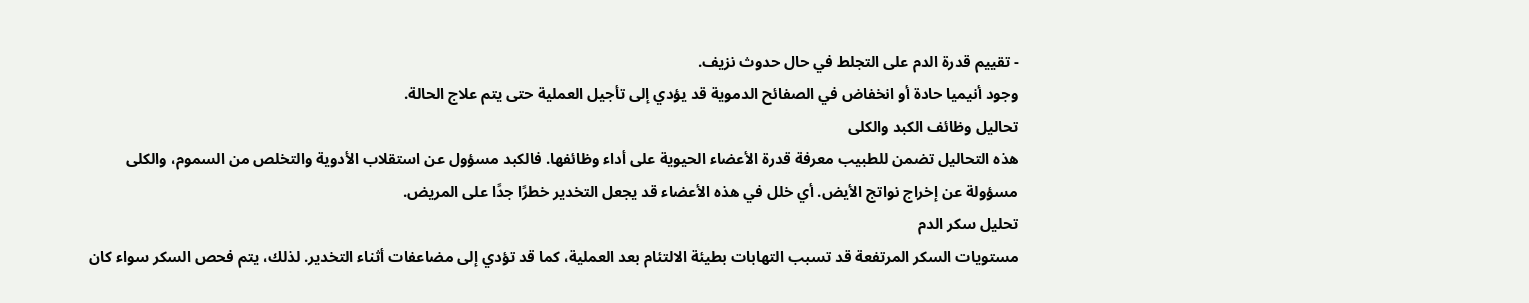- تقييم قدرة الدم على التجلط في حال حدوث نزيف.
وجود أنيميا حادة أو انخفاض في الصفائح الدموية قد يؤدي إلى تأجيل العملية حتى يتم علاج الحالة.
تحاليل وظائف الكبد والكلى
هذه التحاليل تضمن للطبيب معرفة قدرة الأعضاء الحيوية على أداء وظائفها. فالكبد مسؤول عن استقلاب الأدوية والتخلص من السموم، والكلى مسؤولة عن إخراج نواتج الأيض. أي خلل في هذه الأعضاء قد يجعل التخدير خطرًا جدًا على المريض.
تحليل سكر الدم
مستويات السكر المرتفعة قد تسبب التهابات بطيئة الالتئام بعد العملية، كما قد تؤدي إلى مضاعفات أثناء التخدير. لذلك، يتم فحص السكر سواء كان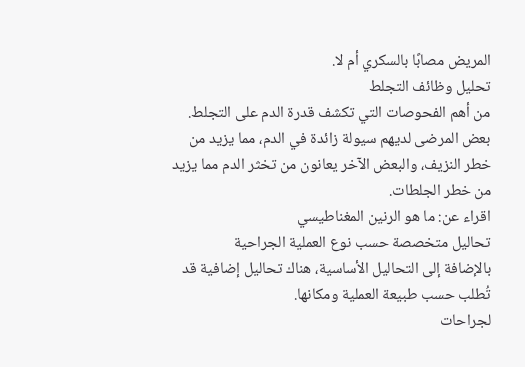المريض مصابًا بالسكري أم لا.
تحليل وظائف التجلط
من أهم الفحوصات التي تكشف قدرة الدم على التجلط. بعض المرضى لديهم سيولة زائدة في الدم، مما يزيد من خطر النزيف، والبعض الآخر يعانون من تخثر الدم مما يزيد من خطر الجلطات.
اقراء عن: ما هو الرنين المغناطيسي
تحاليل متخصصة حسب نوع العملية الجراحية
بالإضافة إلى التحاليل الأساسية، هناك تحاليل إضافية قد تُطلب حسب طبيعة العملية ومكانها.
لجراحات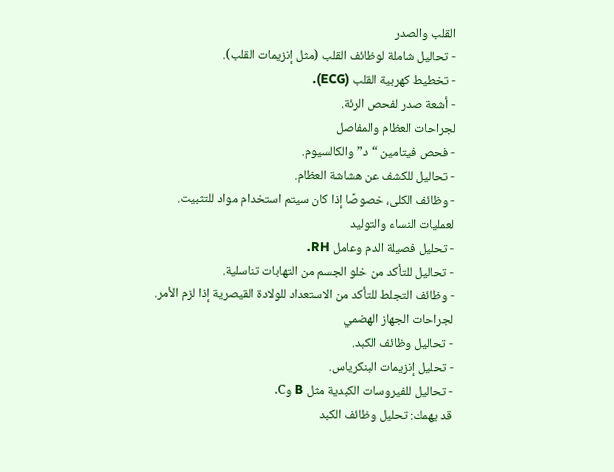القلب والصدر
- تحاليل شاملة لوظائف القلب (مثل إنزيمات القلب).
- تخطيط كهربية القلب (ECG).
- أشعة صدر لفحص الرئة.
لجراحات العظام والمفاصل
- فحص فيتامين “د” والكالسيوم.
- تحاليل للكشف عن هشاشة العظام.
- وظائف الكلى، خصوصًا إذا كان سيتم استخدام مواد للتثبيت.
لعمليات النساء والتوليد
- تحليل فصيلة الدم وعامل RH.
- تحاليل للتأكد من خلو الجسم من التهابات تناسلية.
- وظائف التجلط للتأكد من الاستعداد للولادة القيصرية إذا لزم الأمر.
لجراحات الجهاز الهضمي
- تحاليل وظائف الكبد.
- تحليل إنزيمات البنكرياس.
- تحاليل للفيروسات الكبدية مثل B وC.
قد يهمك: تحليل وظائف الكبد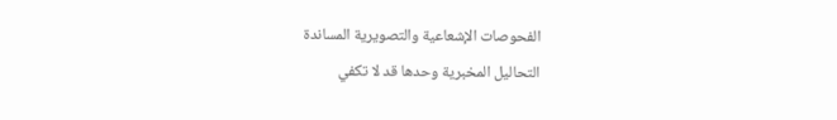الفحوصات الإشعاعية والتصويرية المساندة
التحاليل المخبرية وحدها قد لا تكفي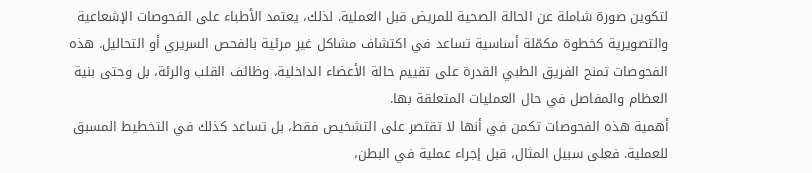لتكوين صورة شاملة عن الحالة الصحية للمريض قبل العملية. لذلك، يعتمد الأطباء على الفحوصات الإشعاعية والتصويرية كخطوة مكمّلة أساسية تساعد في اكتشاف مشاكل غير مرئية بالفحص السريري أو التحاليل. هذه الفحوصات تمنح الفريق الطبي القدرة على تقييم حالة الأعضاء الداخلية، وظائف القلب والرئة، بل وحتى بنية العظام والمفاصل في حال العمليات المتعلقة بها.
أهمية هذه الفحوصات تكمن في أنها لا تقتصر على التشخيص فقط، بل تساعد كذلك في التخطيط المسبق للعملية. فعلى سبيل المثال، قبل إجراء عملية في البطن،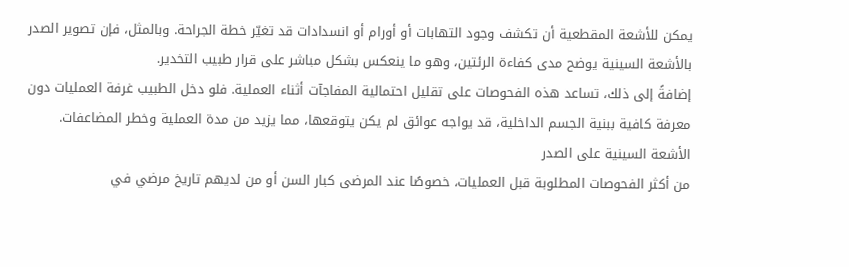يمكن للأشعة المقطعية أن تكشف وجود التهابات أو أورام أو انسدادات قد تغيّر خطة الجراحة. وبالمثل، فإن تصوير الصدر بالأشعة السينية يوضح مدى كفاءة الرئتين، وهو ما ينعكس بشكل مباشر على قرار طبيب التخدير.
إضافةً إلى ذلك، تساعد هذه الفحوصات على تقليل احتمالية المفاجآت أثناء العملية. فلو دخل الطبيب غرفة العمليات دون معرفة كافية ببنية الجسم الداخلية، قد يواجه عوائق لم يكن يتوقعها، مما يزيد من مدة العملية وخطر المضاعفات.
الأشعة السينية على الصدر
من أكثر الفحوصات المطلوبة قبل العمليات، خصوصًا عند المرضى كبار السن أو من لديهم تاريخ مرضي في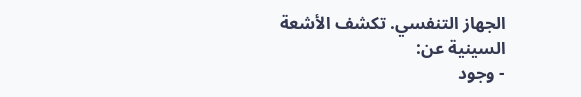الجهاز التنفسي. تكشف الأشعة السينية عن:
- وجود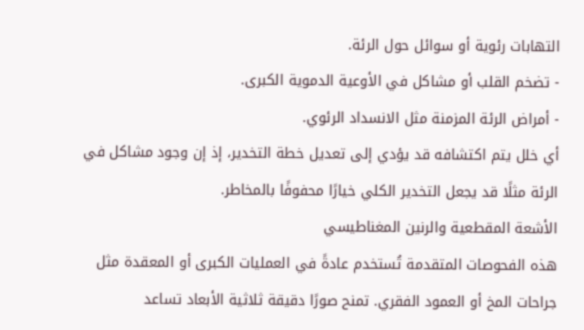التهابات رئوية أو سوائل حول الرئة.
- تضخم القلب أو مشاكل في الأوعية الدموية الكبرى.
- أمراض الرئة المزمنة مثل الانسداد الرئوي.
أي خلل يتم اكتشافه قد يؤدي إلى تعديل خطة التخدير، إذ إن وجود مشاكل في الرئة مثلًا قد يجعل التخدير الكلي خيارًا محفوفًا بالمخاطر.
الأشعة المقطعية والرنين المغناطيسي
هذه الفحوصات المتقدمة تُستخدم عادةً في العمليات الكبرى أو المعقدة مثل جراحات المخ أو العمود الفقري. تمنح صورًا دقيقة ثلاثية الأبعاد تساعد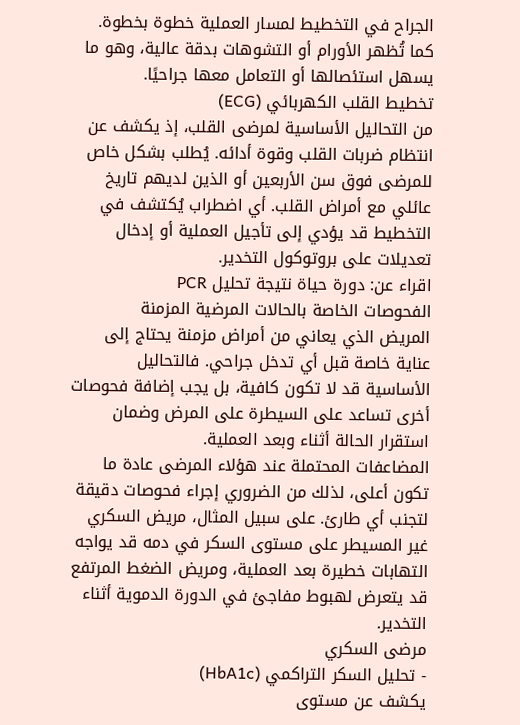الجراح في التخطيط لمسار العملية خطوة بخطوة. كما تُظهر الأورام أو التشوهات بدقة عالية، وهو ما يسهل استئصالها أو التعامل معها جراحيًا.
تخطيط القلب الكهربائي (ECG)
من التحاليل الأساسية لمرضى القلب، إذ يكشف عن انتظام ضربات القلب وقوة أدائه. يُطلب بشكل خاص للمرضى فوق سن الأربعين أو الذين لديهم تاريخ عائلي مع أمراض القلب. أي اضطراب يُكتشف في التخطيط قد يؤدي إلى تأجيل العملية أو إدخال تعديلات على بروتوكول التخدير.
اقراء عن: دورة حياة نتيجة تحليل PCR
الفحوصات الخاصة بالحالات المرضية المزمنة
المريض الذي يعاني من أمراض مزمنة يحتاج إلى عناية خاصة قبل أي تدخل جراحي. فالتحاليل الأساسية قد لا تكون كافية، بل يجب إضافة فحوصات أخرى تساعد على السيطرة على المرض وضمان استقرار الحالة أثناء وبعد العملية.
المضاعفات المحتملة عند هؤلاء المرضى عادة ما تكون أعلى، لذلك من الضروري إجراء فحوصات دقيقة لتجنب أي طارئ. على سبيل المثال، مريض السكري غير المسيطر على مستوى السكر في دمه قد يواجه التهابات خطيرة بعد العملية، ومريض الضغط المرتفع قد يتعرض لهبوط مفاجئ في الدورة الدموية أثناء التخدير.
مرضى السكري
- تحليل السكر التراكمي (HbA1c)
يكشف عن مستوى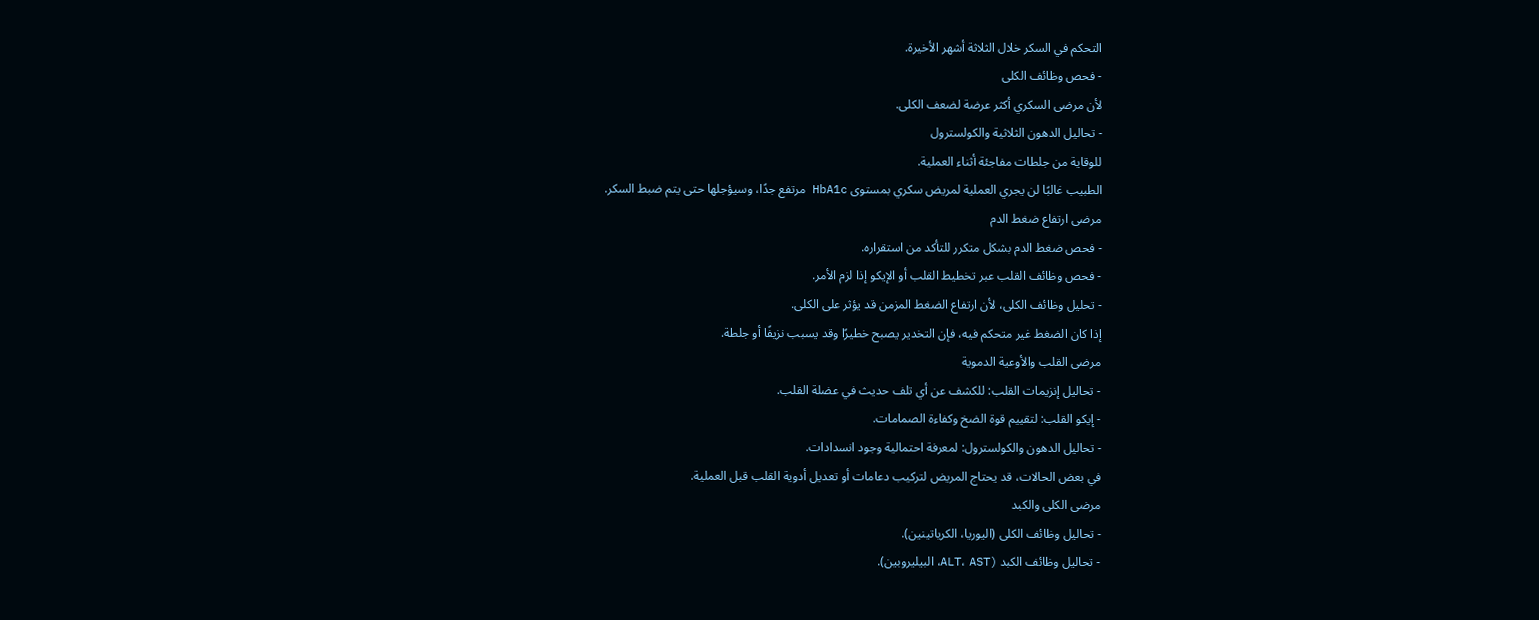التحكم في السكر خلال الثلاثة أشهر الأخيرة.
- فحص وظائف الكلى
لأن مرضى السكري أكثر عرضة لضعف الكلى.
- تحاليل الدهون الثلاثية والكولسترول
للوقاية من جلطات مفاجئة أثناء العملية.
الطبيب غالبًا لن يجري العملية لمريض سكري بمستوى HbA1c مرتفع جدًا، وسيؤجلها حتى يتم ضبط السكر.
مرضى ارتفاع ضغط الدم
- فحص ضغط الدم بشكل متكرر للتأكد من استقراره.
- فحص وظائف القلب عبر تخطيط القلب أو الإيكو إذا لزم الأمر.
- تحليل وظائف الكلى، لأن ارتفاع الضغط المزمن قد يؤثر على الكلى.
إذا كان الضغط غير متحكم فيه، فإن التخدير يصبح خطيرًا وقد يسبب نزيفًا أو جلطة.
مرضى القلب والأوعية الدموية
- تحاليل إنزيمات القلب: للكشف عن أي تلف حديث في عضلة القلب.
- إيكو القلب: لتقييم قوة الضخ وكفاءة الصمامات.
- تحاليل الدهون والكولسترول: لمعرفة احتمالية وجود انسدادات.
في بعض الحالات، قد يحتاج المريض لتركيب دعامات أو تعديل أدوية القلب قبل العملية.
مرضى الكلى والكبد
- تحاليل وظائف الكلى (اليوريا، الكرياتينين).
- تحاليل وظائف الكبد (ALT، AST، البيليروبين).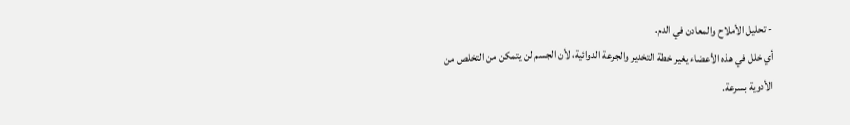- تحليل الأملاح والمعادن في الدم.
أي خلل في هذه الأعضاء يغير خطة التخدير والجرعة الدوائية، لأن الجسم لن يتمكن من التخلص من الأدوية بسرعة.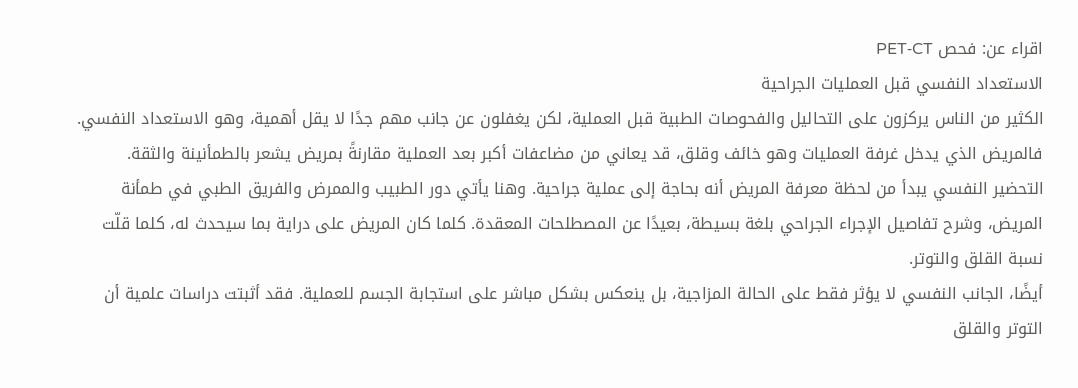اقراء عن: فحص PET‑CT
الاستعداد النفسي قبل العمليات الجراحية
الكثير من الناس يركزون على التحاليل والفحوصات الطبية قبل العملية، لكن يغفلون عن جانب مهم جدًا لا يقل أهمية، وهو الاستعداد النفسي. فالمريض الذي يدخل غرفة العمليات وهو خائف وقلق، قد يعاني من مضاعفات أكبر بعد العملية مقارنةً بمريض يشعر بالطمأنينة والثقة.
التحضير النفسي يبدأ من لحظة معرفة المريض أنه بحاجة إلى عملية جراحية. وهنا يأتي دور الطبيب والممرض والفريق الطبي في طمأنة المريض، وشرح تفاصيل الإجراء الجراحي بلغة بسيطة، بعيدًا عن المصطلحات المعقدة. كلما كان المريض على دراية بما سيحدث له، كلما قلّت نسبة القلق والتوتر.
أيضًا، الجانب النفسي لا يؤثر فقط على الحالة المزاجية، بل ينعكس بشكل مباشر على استجابة الجسم للعملية. فقد أثبتت دراسات علمية أن التوتر والقلق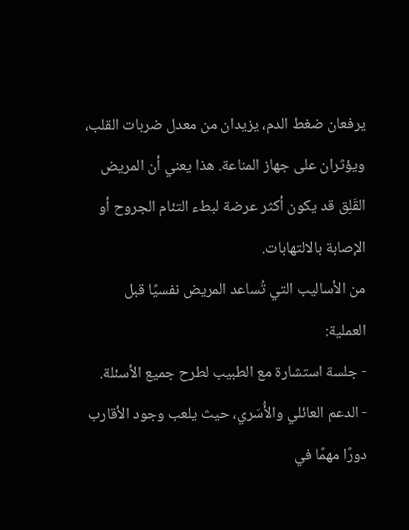يرفعان ضغط الدم، يزيدان من معدل ضربات القلب، ويؤثران على جهاز المناعة. هذا يعني أن المريض القَلِق قد يكون أكثر عرضة لبطء التئام الجروح أو الإصابة بالالتهابات.
من الأساليب التي تُساعد المريض نفسيًا قبل العملية:
- جلسة استشارة مع الطبيب لطرح جميع الأسئلة.
- الدعم العائلي والأُسَري، حيث يلعب وجود الأقارب دورًا مهمًا في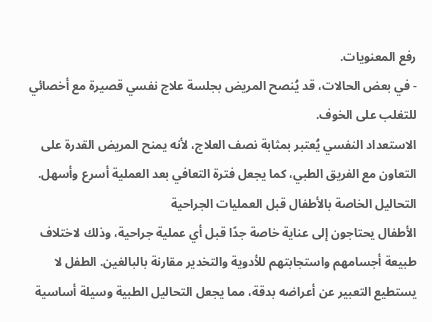رفع المعنويات.
- في بعض الحالات، قد يُنصح المريض بجلسة علاج نفسي قصيرة مع أخصائي للتغلب على الخوف.
الاستعداد النفسي يُعتبر بمثابة نصف العلاج، لأنه يمنح المريض القدرة على التعاون مع الفريق الطبي، كما يجعل فترة التعافي بعد العملية أسرع وأسهل.
التحاليل الخاصة بالأطفال قبل العمليات الجراحية
الأطفال يحتاجون إلى عناية خاصة جدًا قبل أي عملية جراحية، وذلك لاختلاف طبيعة أجسامهم واستجابتهم للأدوية والتخدير مقارنة بالبالغين. الطفل لا يستطيع التعبير عن أعراضه بدقة، مما يجعل التحاليل الطبية وسيلة أساسية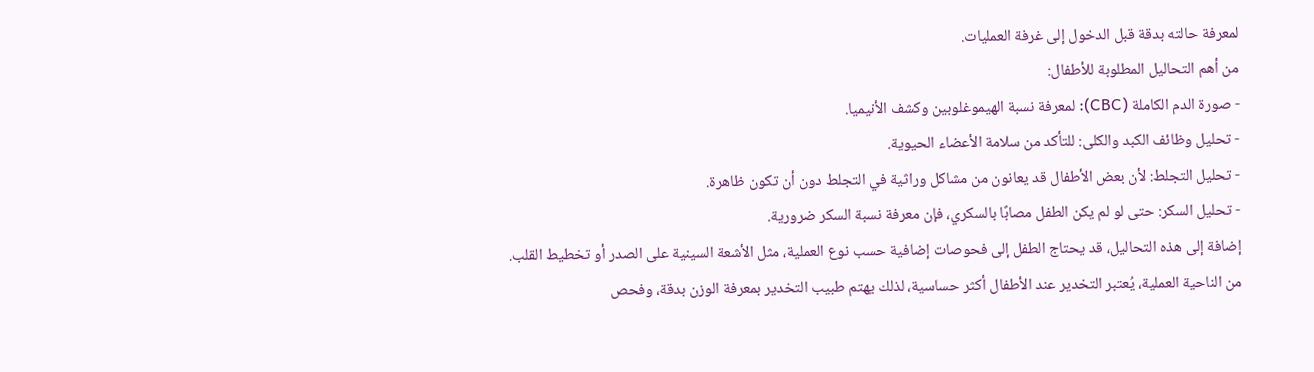لمعرفة حالته بدقة قبل الدخول إلى غرفة العمليات.
من أهم التحاليل المطلوبة للأطفال:
- صورة الدم الكاملة (CBC): لمعرفة نسبة الهيموغلوبين وكشف الأنيميا.
- تحليل وظائف الكبد والكلى: للتأكد من سلامة الأعضاء الحيوية.
- تحليل التجلط: لأن بعض الأطفال قد يعانون من مشاكل وراثية في التجلط دون أن تكون ظاهرة.
- تحليل السكر: حتى لو لم يكن الطفل مصابًا بالسكري، فإن معرفة نسبة السكر ضرورية.
إضافة إلى هذه التحاليل، قد يحتاج الطفل إلى فحوصات إضافية حسب نوع العملية، مثل الأشعة السينية على الصدر أو تخطيط القلب.
من الناحية العملية، يُعتبر التخدير عند الأطفال أكثر حساسية، لذلك يهتم طبيب التخدير بمعرفة الوزن بدقة، وفحص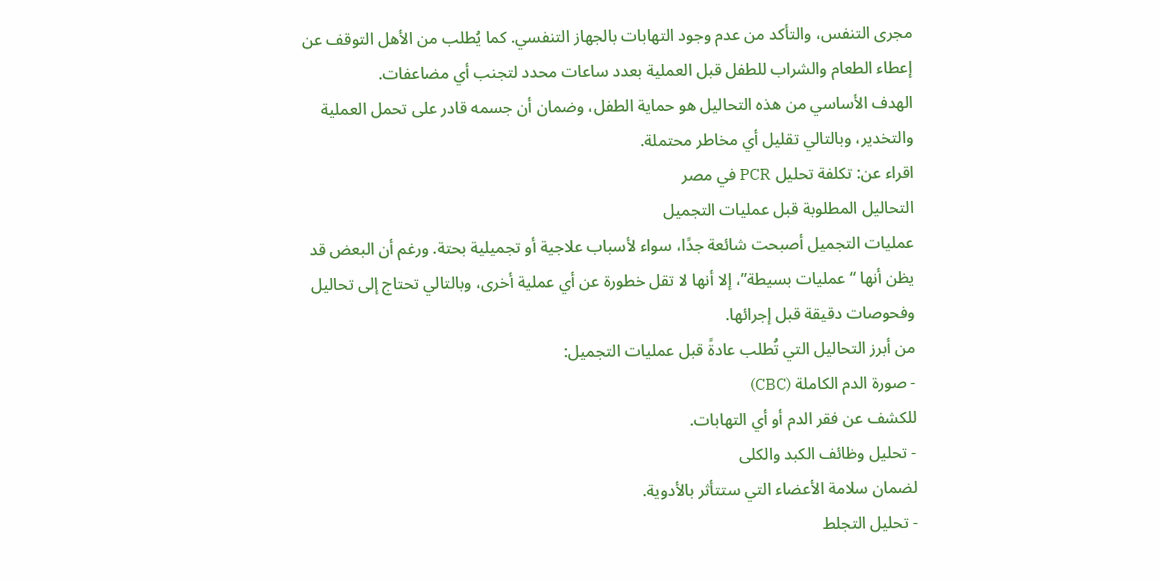مجرى التنفس، والتأكد من عدم وجود التهابات بالجهاز التنفسي. كما يُطلب من الأهل التوقف عن إعطاء الطعام والشراب للطفل قبل العملية بعدد ساعات محدد لتجنب أي مضاعفات.
الهدف الأساسي من هذه التحاليل هو حماية الطفل، وضمان أن جسمه قادر على تحمل العملية والتخدير، وبالتالي تقليل أي مخاطر محتملة.
اقراء عن: تكلفة تحليل PCR في مصر
التحاليل المطلوبة قبل عمليات التجميل
عمليات التجميل أصبحت شائعة جدًا، سواء لأسباب علاجية أو تجميلية بحتة. ورغم أن البعض قد يظن أنها “عمليات بسيطة”، إلا أنها لا تقل خطورة عن أي عملية أخرى، وبالتالي تحتاج إلى تحاليل وفحوصات دقيقة قبل إجرائها.
من أبرز التحاليل التي تُطلب عادةً قبل عمليات التجميل:
- صورة الدم الكاملة (CBC)
للكشف عن فقر الدم أو أي التهابات.
- تحليل وظائف الكبد والكلى
لضمان سلامة الأعضاء التي ستتأثر بالأدوية.
- تحليل التجلط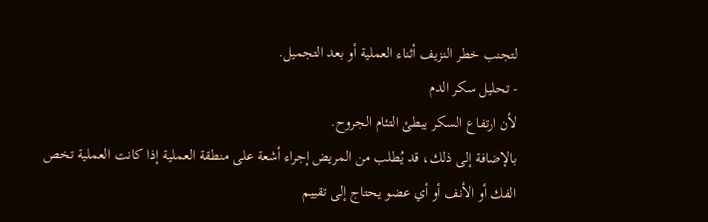لتجنب خطر النزيف أثناء العملية أو بعد التجميل.
- تحليل سكر الدم
لأن ارتفاع السكر يبطئ التئام الجروح.
بالإضافة إلى ذلك، قد يُطلب من المريض إجراء أشعة على منطقة العملية إذا كانت العملية تخص الفك أو الأنف أو أي عضو يحتاج إلى تقييم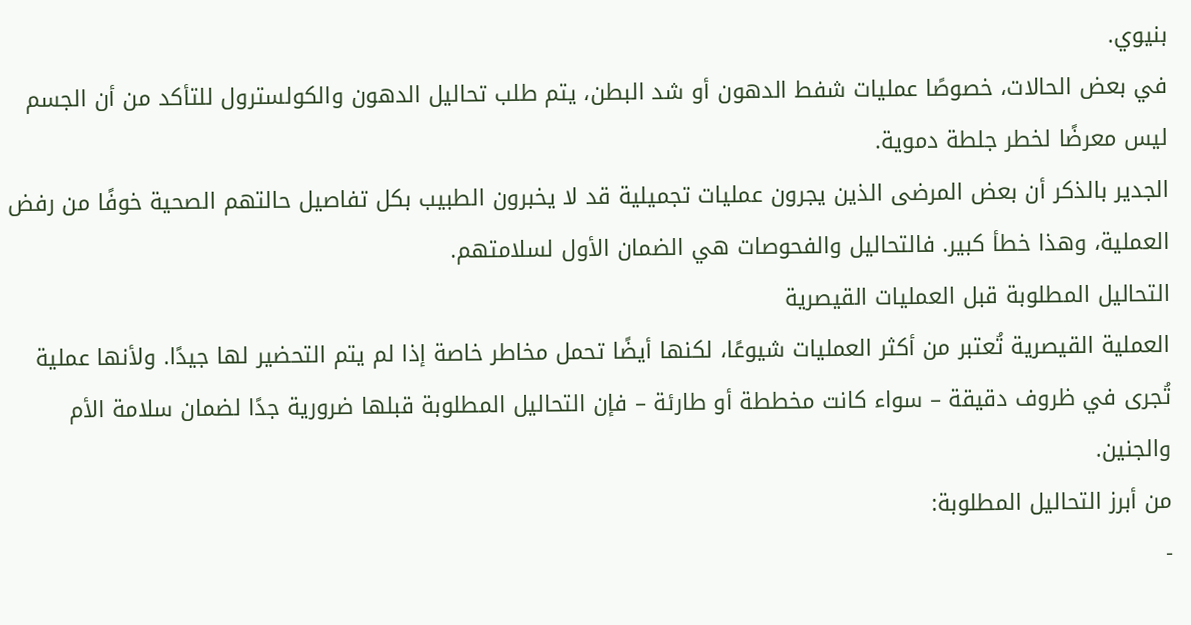بنيوي.
في بعض الحالات، خصوصًا عمليات شفط الدهون أو شد البطن، يتم طلب تحاليل الدهون والكولسترول للتأكد من أن الجسم ليس معرضًا لخطر جلطة دموية.
الجدير بالذكر أن بعض المرضى الذين يجرون عمليات تجميلية قد لا يخبرون الطبيب بكل تفاصيل حالتهم الصحية خوفًا من رفض العملية، وهذا خطأ كبير. فالتحاليل والفحوصات هي الضمان الأول لسلامتهم.
التحاليل المطلوبة قبل العمليات القيصرية
العملية القيصرية تُعتبر من أكثر العمليات شيوعًا، لكنها أيضًا تحمل مخاطر خاصة إذا لم يتم التحضير لها جيدًا. ولأنها عملية تُجرى في ظروف دقيقة – سواء كانت مخططة أو طارئة – فإن التحاليل المطلوبة قبلها ضرورية جدًا لضمان سلامة الأم والجنين.
من أبرز التحاليل المطلوبة:
-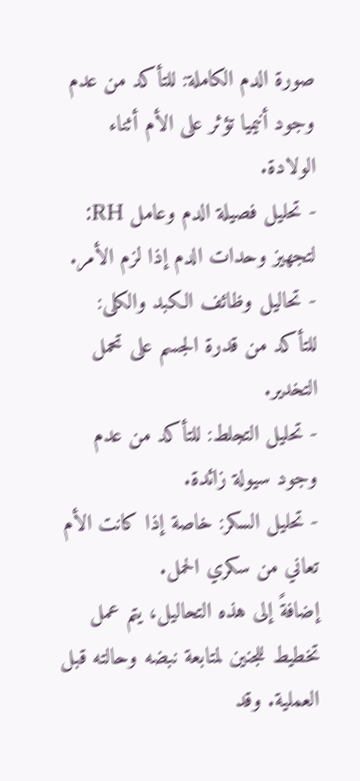صورة الدم الكاملة: للتأكد من عدم وجود أنيميا تؤثر على الأم أثناء الولادة.
- تحليل فصيلة الدم وعامل RH: لتجهيز وحدات الدم إذا لزم الأمر.
- تحاليل وظائف الكبد والكلى: للتأكد من قدرة الجسم على تحمل التخدير.
- تحليل التجلط: للتأكد من عدم وجود سيولة زائدة.
- تحليل السكر: خاصة إذا كانت الأم تعاني من سكري الحمل.
إضافةً إلى هذه التحاليل، يتم عمل تخطيط للجنين لمتابعة نبضه وحالته قبل العملية. وقد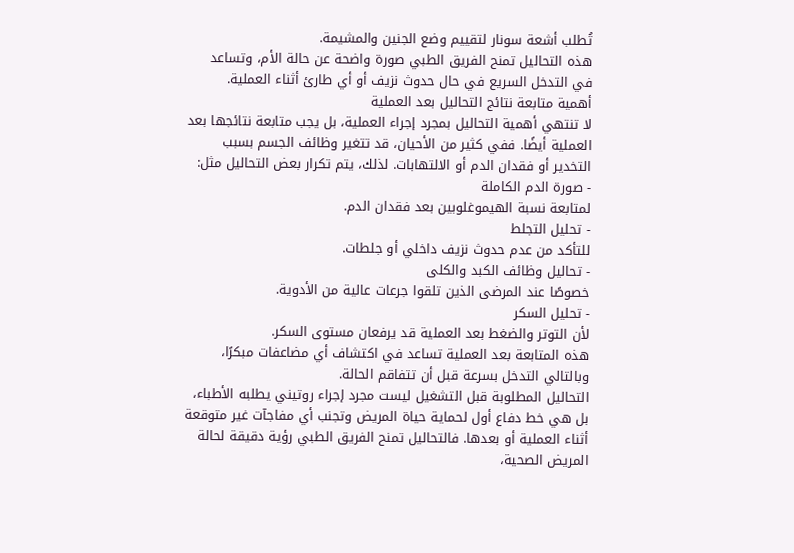تُطلب أشعة سونار لتقييم وضع الجنين والمشيمة.
هذه التحاليل تمنح الفريق الطبي صورة واضحة عن حالة الأم، وتساعد في التدخل السريع في حال حدوث نزيف أو أي طارئ أثناء العملية.
أهمية متابعة نتائج التحاليل بعد العملية
لا تنتهي أهمية التحاليل بمجرد إجراء العملية، بل يجب متابعة نتائجها بعد العملية أيضًا. ففي كثير من الأحيان، قد تتغير وظائف الجسم بسبب التخدير أو فقدان الدم أو الالتهابات. لذلك، يتم تكرار بعض التحاليل مثل:
- صورة الدم الكاملة
لمتابعة نسبة الهيموغلوبين بعد فقدان الدم.
- تحليل التجلط
للتأكد من عدم حدوث نزيف داخلي أو جلطات.
- تحاليل وظائف الكبد والكلى
خصوصًا عند المرضى الذين تلقوا جرعات عالية من الأدوية.
- تحليل السكر
لأن التوتر والضغط بعد العملية قد يرفعان مستوى السكر.
هذه المتابعة بعد العملية تساعد في اكتشاف أي مضاعفات مبكرًا، وبالتالي التدخل بسرعة قبل أن تتفاقم الحالة.
التحاليل المطلوبة قبل التشغيل ليست مجرد إجراء روتيني يطلبه الأطباء، بل هي خط دفاع أول لحماية حياة المريض وتجنب أي مفاجآت غير متوقعة أثناء العملية أو بعدها. فالتحاليل تمنح الفريق الطبي رؤية دقيقة لحالة المريض الصحية،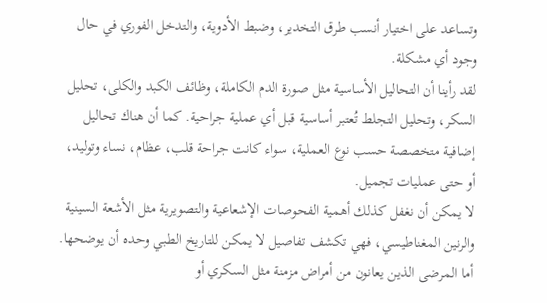وتساعد على اختيار أنسب طرق التخدير، وضبط الأدوية، والتدخل الفوري في حال وجود أي مشكلة.
لقد رأينا أن التحاليل الأساسية مثل صورة الدم الكاملة، وظائف الكبد والكلى، تحليل السكر، وتحليل التجلط تُعتبر أساسية قبل أي عملية جراحية. كما أن هناك تحاليل إضافية متخصصة حسب نوع العملية، سواء كانت جراحة قلب، عظام، نساء وتوليد، أو حتى عمليات تجميل.
لا يمكن أن نغفل كذلك أهمية الفحوصات الإشعاعية والتصويرية مثل الأشعة السينية والرنين المغناطيسي، فهي تكشف تفاصيل لا يمكن للتاريخ الطبي وحده أن يوضحها. أما المرضى الذين يعانون من أمراض مزمنة مثل السكري أو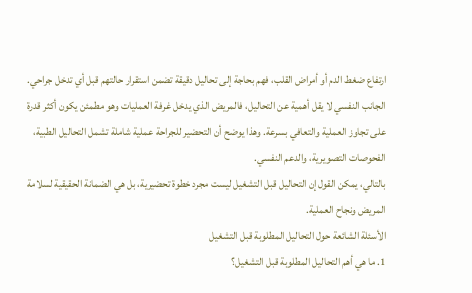ارتفاع ضغط الدم أو أمراض القلب، فهم بحاجة إلى تحاليل دقيقة تضمن استقرار حالتهم قبل أي تدخل جراحي.
الجانب النفسي لا يقل أهمية عن التحاليل، فالمريض الذي يدخل غرفة العمليات وهو مطمئن يكون أكثر قدرة على تجاوز العملية والتعافي بسرعة. وهذا يوضح أن التحضير للجراحة عملية شاملة تشمل التحاليل الطبية، الفحوصات التصويرية، والدعم النفسي.
بالتالي، يمكن القول إن التحاليل قبل التشغيل ليست مجرد خطوة تحضيرية، بل هي الضمانة الحقيقية لسلامة المريض ونجاح العملية.
الأسئلة الشائعة حول التحاليل المطلوبة قبل التشغيل
1. ما هي أهم التحاليل المطلوبة قبل التشغيل؟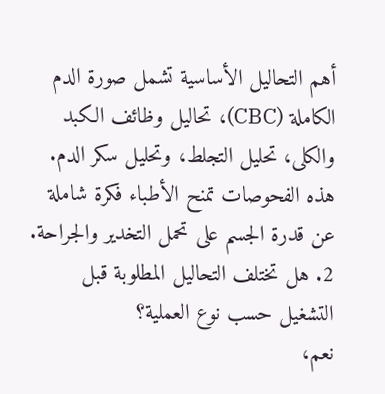أهم التحاليل الأساسية تشمل صورة الدم الكاملة (CBC)، تحاليل وظائف الكبد والكلى، تحليل التجلط، وتحليل سكر الدم. هذه الفحوصات تمنح الأطباء فكرة شاملة عن قدرة الجسم على تحمل التخدير والجراحة.
2. هل تختلف التحاليل المطلوبة قبل التشغيل حسب نوع العملية؟
نعم،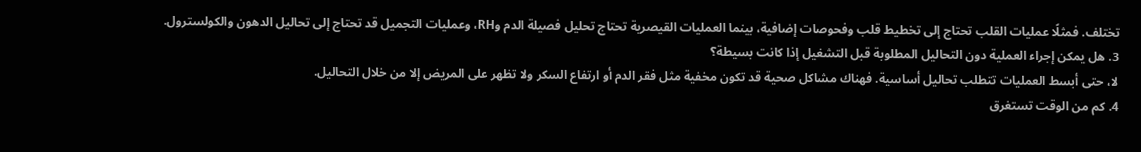تختلف. فمثلًا عمليات القلب تحتاج إلى تخطيط قلب وفحوصات إضافية، بينما العمليات القيصرية تحتاج تحليل فصيلة الدم وRH، وعمليات التجميل قد تحتاج إلى تحاليل الدهون والكولسترول.
3. هل يمكن إجراء العملية دون التحاليل المطلوبة قبل التشغيل إذا كانت بسيطة؟
لا، حتى أبسط العمليات تتطلب تحاليل أساسية. فهناك مشاكل صحية قد تكون مخفية مثل فقر الدم أو ارتفاع السكر ولا تظهر على المريض إلا من خلال التحاليل.
4. كم من الوقت تستغرق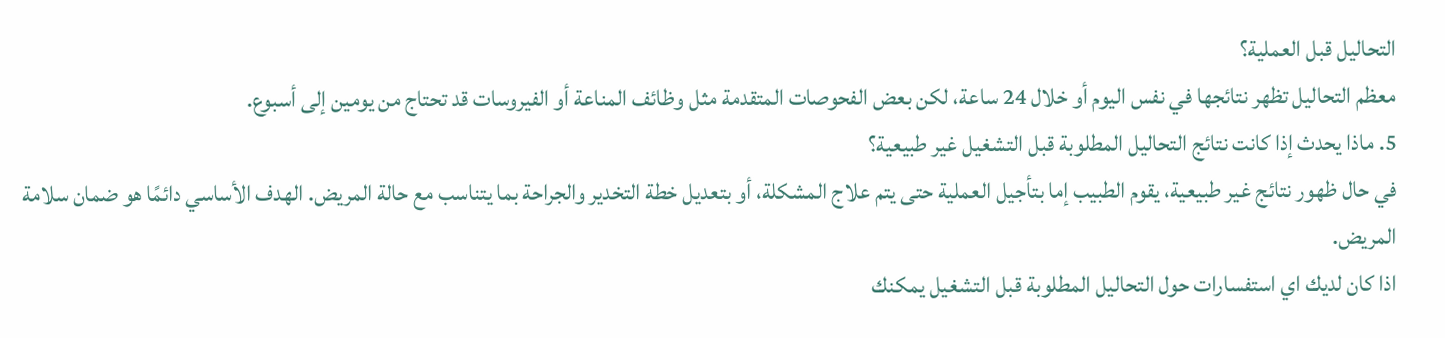التحاليل قبل العملية؟
معظم التحاليل تظهر نتائجها في نفس اليوم أو خلال 24 ساعة، لكن بعض الفحوصات المتقدمة مثل وظائف المناعة أو الفيروسات قد تحتاج من يومين إلى أسبوع.
5. ماذا يحدث إذا كانت نتائج التحاليل المطلوبة قبل التشغيل غير طبيعية؟
في حال ظهور نتائج غير طبيعية، يقوم الطبيب إما بتأجيل العملية حتى يتم علاج المشكلة، أو بتعديل خطة التخدير والجراحة بما يتناسب مع حالة المريض. الهدف الأساسي دائمًا هو ضمان سلامة المريض.
اذا كان لديك اي استفسارات حول التحاليل المطلوبة قبل التشغيل يمكنك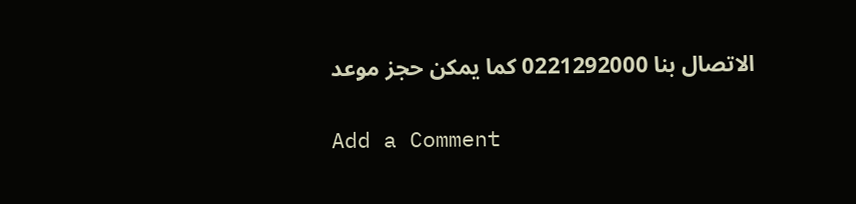الاتصال بنا 0221292000 كما يمكن حجز موعد


Add a Comment